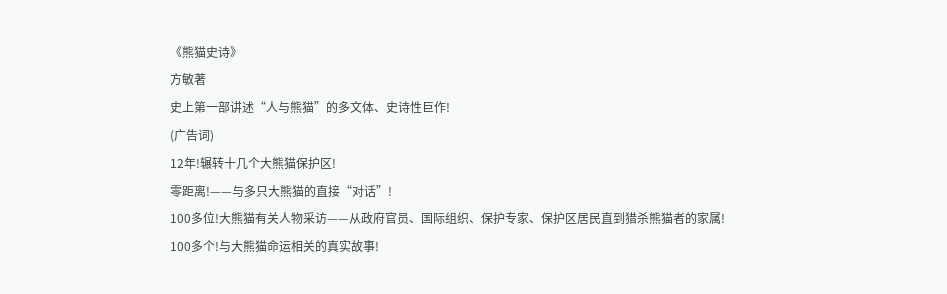《熊猫史诗》
方敏著
史上第一部讲述“人与熊猫”的多文体、史诗性巨作!
(广告词)
12年!辗转十几个大熊猫保护区!
零距离!——与多只大熊猫的直接“对话”!
100多位!大熊猫有关人物采访——从政府官员、国际组织、保护专家、保护区居民直到猎杀熊猫者的家属!
100多个!与大熊猫命运相关的真实故事!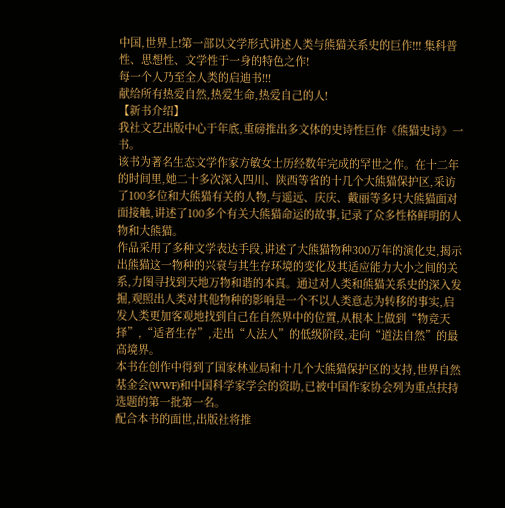中国,世界上!第一部以文学形式讲述人类与熊猫关系史的巨作!!! 集科普性、思想性、文学性于一身的特色之作!
每一个人乃至全人类的启迪书!!!
献给所有热爱自然,热爱生命,热爱自己的人!
【新书介绍】
我社文艺出版中心于年底,重磅推出多文体的史诗性巨作《熊猫史诗》一书。
该书为著名生态文学作家方敏女士历经数年完成的罕世之作。在十二年的时间里,她二十多次深入四川、陕西等省的十几个大熊猫保护区,采访了100多位和大熊猫有关的人物,与遥远、庆庆、戴丽等多只大熊猫面对面接触,讲述了100多个有关大熊猫命运的故事,记录了众多性格鲜明的人物和大熊猫。
作品采用了多种文学表达手段,讲述了大熊猫物种300万年的演化史,揭示出熊猫这一物种的兴衰与其生存环境的变化及其适应能力大小之间的关系,力图寻找到天地万物和谐的本真。通过对人类和熊猫关系史的深入发掘,观照出人类对其他物种的影响是一个不以人类意志为转移的事实,启发人类更加客观地找到自己在自然界中的位置,从根本上做到“物竞天择”,“适者生存”,走出“人法人”的低级阶段,走向“道法自然”的最高境界。
本书在创作中得到了国家林业局和十几个大熊猫保护区的支持,世界自然基金会(WWF)和中国科学家学会的资助,已被中国作家协会列为重点扶持选题的第一批第一名。
配合本书的面世,出版社将推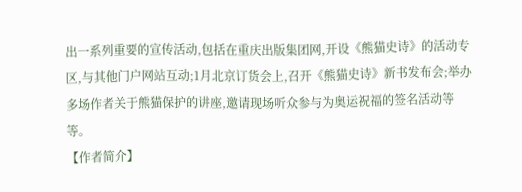出一系列重要的宣传活动,包括在重庆出版集团网,开设《熊猫史诗》的活动专区,与其他门户网站互动;1月北京订货会上,召开《熊猫史诗》新书发布会;举办多场作者关于熊猫保护的讲座,邀请现场听众参与为奥运祝福的签名活动等等。
【作者简介】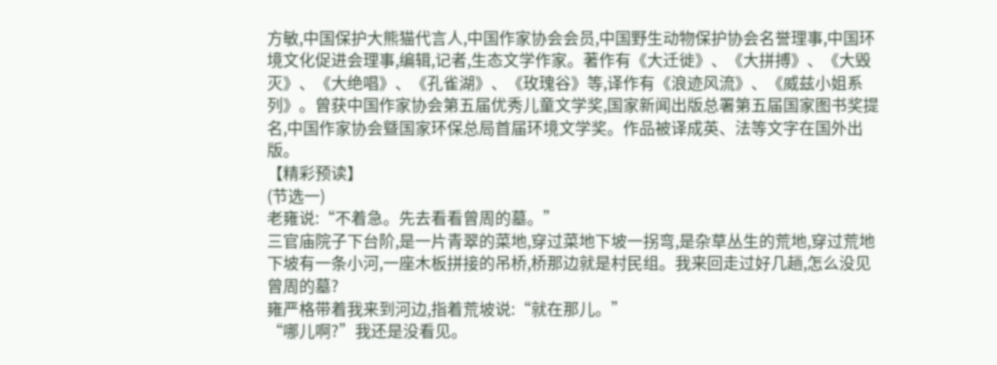方敏,中国保护大熊猫代言人,中国作家协会会员,中国野生动物保护协会名誉理事,中国环境文化促进会理事,编辑,记者,生态文学作家。著作有《大迁徙》、《大拼搏》、《大毁灭》、《大绝唱》、《孔雀湖》、《玫瑰谷》等,译作有《浪迹风流》、《威兹小姐系列》。曾获中国作家协会第五届优秀儿童文学奖,国家新闻出版总署第五届国家图书奖提名,中国作家协会曁国家环保总局首届环境文学奖。作品被译成英、法等文字在国外出版。
【精彩预读】
(节选一)
老雍说:“不着急。先去看看曾周的墓。”
三官庙院子下台阶,是一片青翠的菜地,穿过菜地下坡一拐弯,是杂草丛生的荒地,穿过荒地下坡有一条小河,一座木板拼接的吊桥,桥那边就是村民组。我来回走过好几趟,怎么没见曾周的墓?
雍严格带着我来到河边,指着荒坡说:“就在那儿。”
“哪儿啊?”我还是没看见。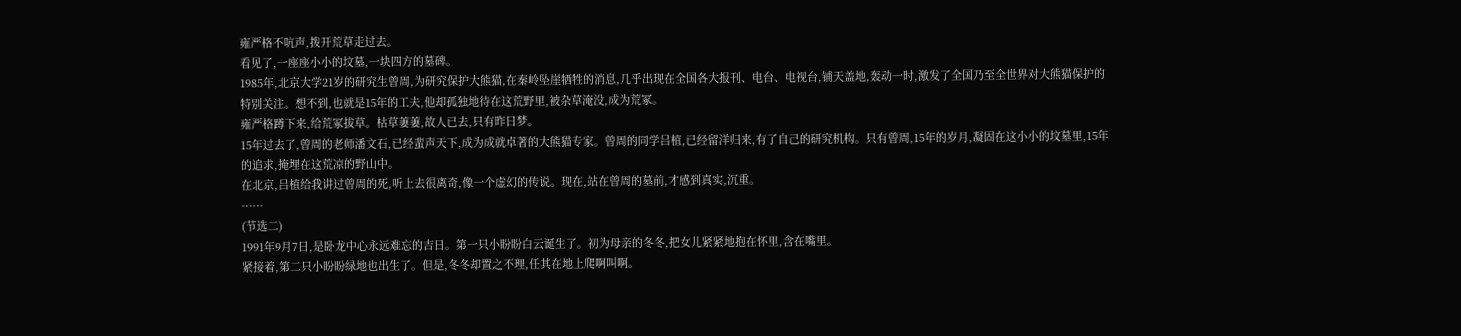雍严格不吭声,拨开荒草走过去。
看见了,一座座小小的坟墓,一块四方的墓碑。
1985年,北京大学21岁的研究生曾周,为研究保护大熊猫,在秦岭坠崖牺牲的消息,几乎出现在全国各大报刊、电台、电视台,铺天盖地,轰动一时,激发了全国乃至全世界对大熊猫保护的特别关注。想不到,也就是15年的工夫,他却孤独地待在这荒野里,被杂草淹没,成为荒冢。
雍严格蹲下来,给荒冢拔草。枯草萋萋,故人已去,只有昨日梦。
15年过去了,曾周的老师潘文石,已经蜚声天下,成为成就卓著的大熊猫专家。曾周的同学吕植,已经留洋归来,有了自己的研究机构。只有曾周,15年的岁月,凝固在这小小的坟墓里,15年的追求,掩埋在这荒凉的野山中。
在北京,吕植给我讲过曾周的死,听上去很离奇,像一个虚幻的传说。现在,站在曾周的墓前,才感到真实,沉重。
……
(节选二)
1991年9月7日,是卧龙中心永远难忘的吉日。第一只小盼盼白云诞生了。初为母亲的冬冬,把女儿紧紧地抱在怀里,含在嘴里。
紧接着,第二只小盼盼绿地也出生了。但是,冬冬却置之不理,任其在地上爬啊叫啊。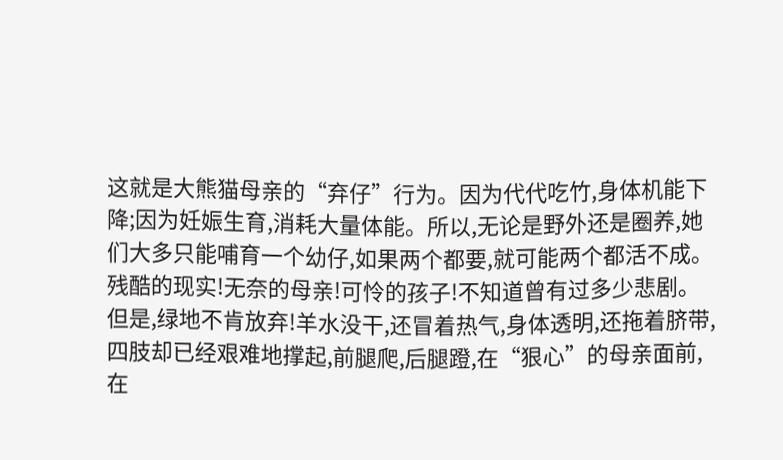这就是大熊猫母亲的“弃仔”行为。因为代代吃竹,身体机能下降;因为妊娠生育,消耗大量体能。所以,无论是野外还是圈养,她们大多只能哺育一个幼仔,如果两个都要,就可能两个都活不成。
残酷的现实!无奈的母亲!可怜的孩子!不知道曾有过多少悲剧。
但是,绿地不肯放弃!羊水没干,还冒着热气,身体透明,还拖着脐带,四肢却已经艰难地撑起,前腿爬,后腿蹬,在“狠心”的母亲面前,在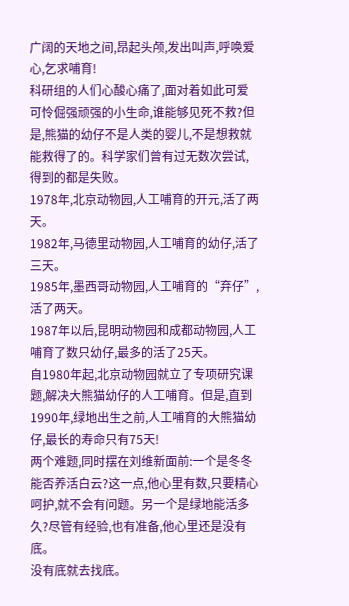广阔的天地之间,昂起头颅,发出叫声,呼唤爱心,乞求哺育!
科研组的人们心酸心痛了,面对着如此可爱可怜倔强顽强的小生命,谁能够见死不救?但是,熊猫的幼仔不是人类的婴儿,不是想救就能救得了的。科学家们曾有过无数次尝试,得到的都是失败。
1978年,北京动物园,人工哺育的开元,活了两天。
1982年,马德里动物园,人工哺育的幼仔,活了三天。
1985年,墨西哥动物园,人工哺育的“弃仔”,活了两天。
1987年以后,昆明动物园和成都动物园,人工哺育了数只幼仔,最多的活了25天。
自1980年起,北京动物园就立了专项研究课题,解决大熊猫幼仔的人工哺育。但是,直到1990年,绿地出生之前,人工哺育的大熊猫幼仔,最长的寿命只有75天!
两个难题,同时摆在刘维新面前:一个是冬冬能否养活白云?这一点,他心里有数,只要精心呵护,就不会有问题。另一个是绿地能活多久?尽管有经验,也有准备,他心里还是没有底。
没有底就去找底。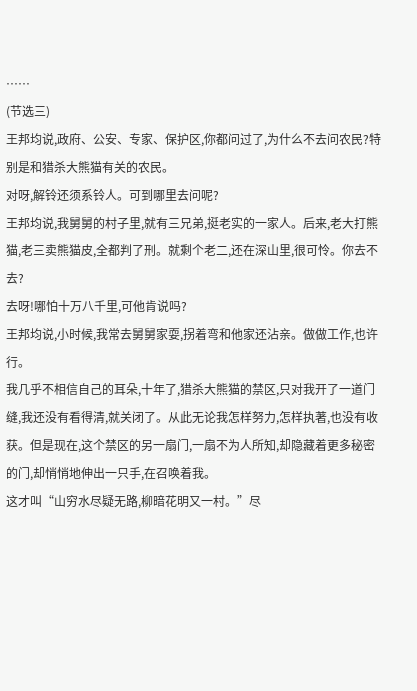……
(节选三)
王邦均说,政府、公安、专家、保护区,你都问过了,为什么不去问农民?特别是和猎杀大熊猫有关的农民。
对呀,解铃还须系铃人。可到哪里去问呢?
王邦均说,我舅舅的村子里,就有三兄弟,挺老实的一家人。后来,老大打熊猫,老三卖熊猫皮,全都判了刑。就剩个老二,还在深山里,很可怜。你去不去?
去呀!哪怕十万八千里,可他肯说吗?
王邦均说,小时候,我常去舅舅家耍,拐着弯和他家还沾亲。做做工作,也许行。
我几乎不相信自己的耳朵,十年了,猎杀大熊猫的禁区,只对我开了一道门缝,我还没有看得清,就关闭了。从此无论我怎样努力,怎样执著,也没有收获。但是现在,这个禁区的另一扇门,一扇不为人所知,却隐藏着更多秘密的门,却悄悄地伸出一只手,在召唤着我。
这才叫“山穷水尽疑无路,柳暗花明又一村。”尽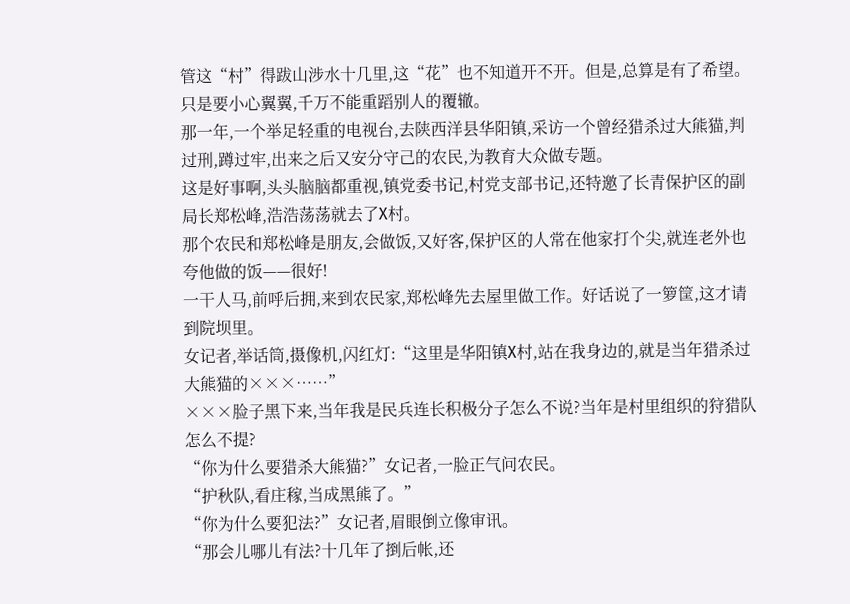管这“村”得跋山涉水十几里,这“花”也不知道开不开。但是,总算是有了希望。只是要小心翼翼,千万不能重蹈别人的覆辙。
那一年,一个举足轻重的电视台,去陕西洋县华阳镇,采访一个曾经猎杀过大熊猫,判过刑,蹲过牢,出来之后又安分守己的农民,为教育大众做专题。
这是好事啊,头头脑脑都重视,镇党委书记,村党支部书记,还特邀了长青保护区的副局长郑松峰,浩浩荡荡就去了X村。
那个农民和郑松峰是朋友,会做饭,又好客,保护区的人常在他家打个尖,就连老外也夸他做的饭——很好!
一干人马,前呼后拥,来到农民家,郑松峰先去屋里做工作。好话说了一箩筐,这才请到院坝里。
女记者,举话筒,摄像机,闪红灯:“这里是华阳镇X村,站在我身边的,就是当年猎杀过大熊猫的×××……”
×××脸子黑下来,当年我是民兵连长积极分子怎么不说?当年是村里组织的狩猎队怎么不提?
“你为什么要猎杀大熊猫?”女记者,一脸正气问农民。
“护秋队,看庄稼,当成黑熊了。”
“你为什么要犯法?”女记者,眉眼倒立像审讯。
“那会儿哪儿有法?十几年了捯后帐,还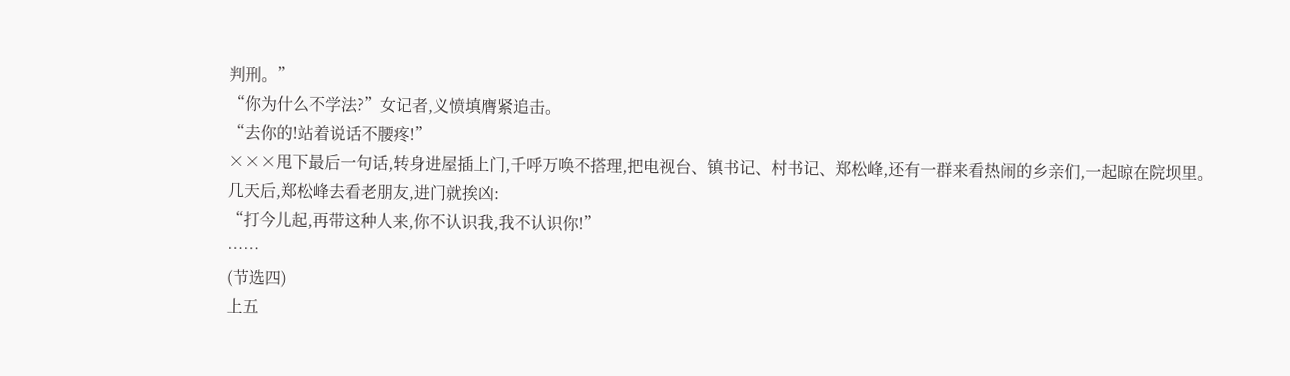判刑。”
“你为什么不学法?”女记者,义愤填膺紧追击。
“去你的!站着说话不腰疼!”
×××甩下最后一句话,转身进屋插上门,千呼万唤不搭理,把电视台、镇书记、村书记、郑松峰,还有一群来看热闹的乡亲们,一起晾在院坝里。
几天后,郑松峰去看老朋友,进门就挨凶:
“打今儿起,再带这种人来,你不认识我,我不认识你!”
……
(节选四)
上五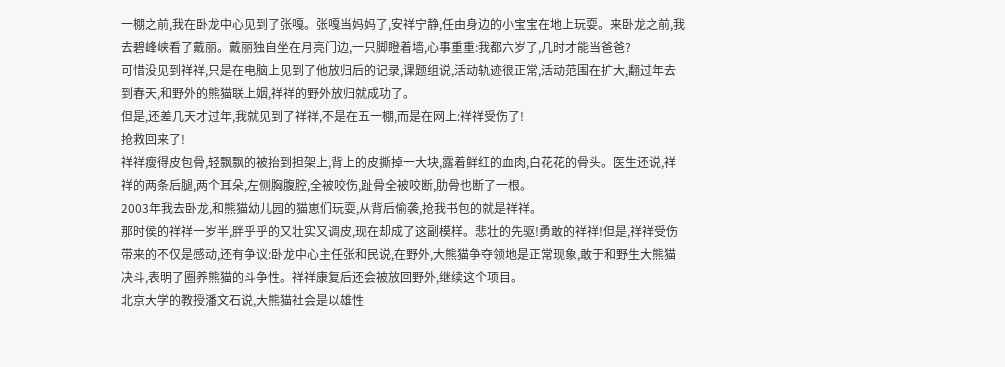一棚之前,我在卧龙中心见到了张嘎。张嘎当妈妈了,安祥宁静,任由身边的小宝宝在地上玩耍。来卧龙之前,我去碧峰峡看了戴丽。戴丽独自坐在月亮门边,一只脚瞪着墙,心事重重:我都六岁了,几时才能当爸爸?
可惜没见到祥祥,只是在电脑上见到了他放归后的记录,课题组说,活动轨迹很正常,活动范围在扩大,翻过年去到春天,和野外的熊猫联上姻,祥祥的野外放归就成功了。
但是,还差几天才过年,我就见到了祥祥,不是在五一棚,而是在网上:祥祥受伤了!
抢救回来了!
祥祥瘦得皮包骨,轻飘飘的被抬到担架上,背上的皮撕掉一大块,露着鲜红的血肉,白花花的骨头。医生还说,祥祥的两条后腿,两个耳朵,左侧胸腹腔,全被咬伤,趾骨全被咬断,肋骨也断了一根。
2003年我去卧龙,和熊猫幼儿园的猫崽们玩耍,从背后偷袭,抢我书包的就是祥祥。
那时侯的祥祥一岁半,胖乎乎的又壮实又调皮,现在却成了这副模样。悲壮的先驱!勇敢的祥祥!但是,祥祥受伤带来的不仅是感动,还有争议:卧龙中心主任张和民说,在野外,大熊猫争夺领地是正常现象,敢于和野生大熊猫决斗,表明了圈养熊猫的斗争性。祥祥康复后还会被放回野外,继续这个项目。
北京大学的教授潘文石说,大熊猫社会是以雄性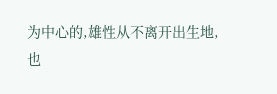为中心的,雄性从不离开出生地,也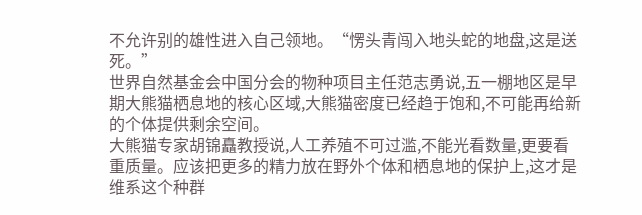不允许别的雄性进入自己领地。“愣头青闯入地头蛇的地盘,这是送死。”
世界自然基金会中国分会的物种项目主任范志勇说,五一棚地区是早期大熊猫栖息地的核心区域,大熊猫密度已经趋于饱和,不可能再给新的个体提供剩余空间。
大熊猫专家胡锦矗教授说,人工养殖不可过滥,不能光看数量,更要看重质量。应该把更多的精力放在野外个体和栖息地的保护上,这才是维系这个种群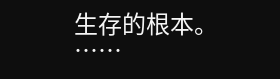生存的根本。
……